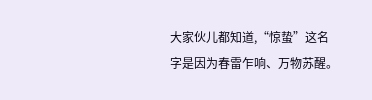大家伙儿都知道,“惊蛰”这名字是因为春雷乍响、万物苏醒。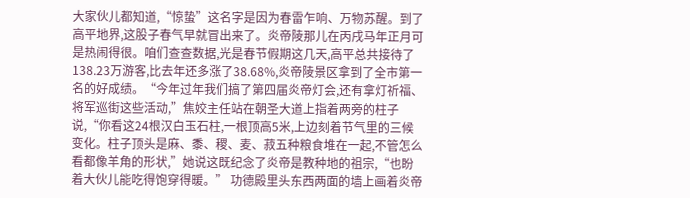大家伙儿都知道,“惊蛰”这名字是因为春雷乍响、万物苏醒。到了高平地界,这股子春气早就冒出来了。炎帝陵那儿在丙戌马年正月可是热闹得很。咱们查查数据,光是春节假期这几天,高平总共接待了138.23万游客,比去年还多涨了38.68%,炎帝陵景区拿到了全市第一名的好成绩。“今年过年我们搞了第四届炎帝灯会,还有拿灯祈福、将军巡街这些活动,”焦姣主任站在朝圣大道上指着两旁的柱子说,“你看这24根汉白玉石柱,一根顶高5米,上边刻着节气里的三候变化。柱子顶头是麻、黍、稷、麦、菽五种粮食堆在一起,不管怎么看都像羊角的形状,”她说这既纪念了炎帝是教种地的祖宗,“也盼着大伙儿能吃得饱穿得暖。” 功德殿里头东西两面的墙上画着炎帝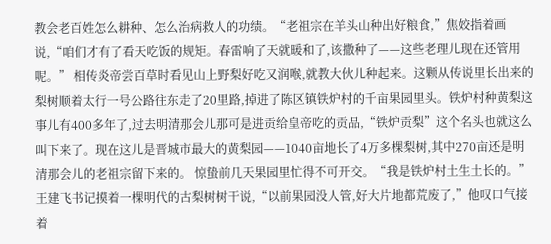教会老百姓怎么耕种、怎么治病救人的功绩。“老祖宗在羊头山种出好粮食,”焦姣指着画说,“咱们才有了看天吃饭的规矩。春雷响了天就暖和了,该撒种了——这些老理儿现在还管用呢。” 相传炎帝尝百草时看见山上野梨好吃又润喉,就教大伙儿种起来。这颗从传说里长出来的梨树顺着太行一号公路往东走了20里路,掉进了陈区镇铁炉村的千亩果园里头。铁炉村种黄梨这事儿有400多年了,过去明清那会儿那可是进贡给皇帝吃的贡品,“铁炉贡梨”这个名头也就这么叫下来了。现在这儿是晋城市最大的黄梨园——1040亩地长了4万多棵梨树,其中270亩还是明清那会儿的老祖宗留下来的。 惊蛰前几天果园里忙得不可开交。“我是铁炉村土生土长的。”王建飞书记摸着一棵明代的古梨树树干说,“以前果园没人管,好大片地都荒废了,”他叹口气接着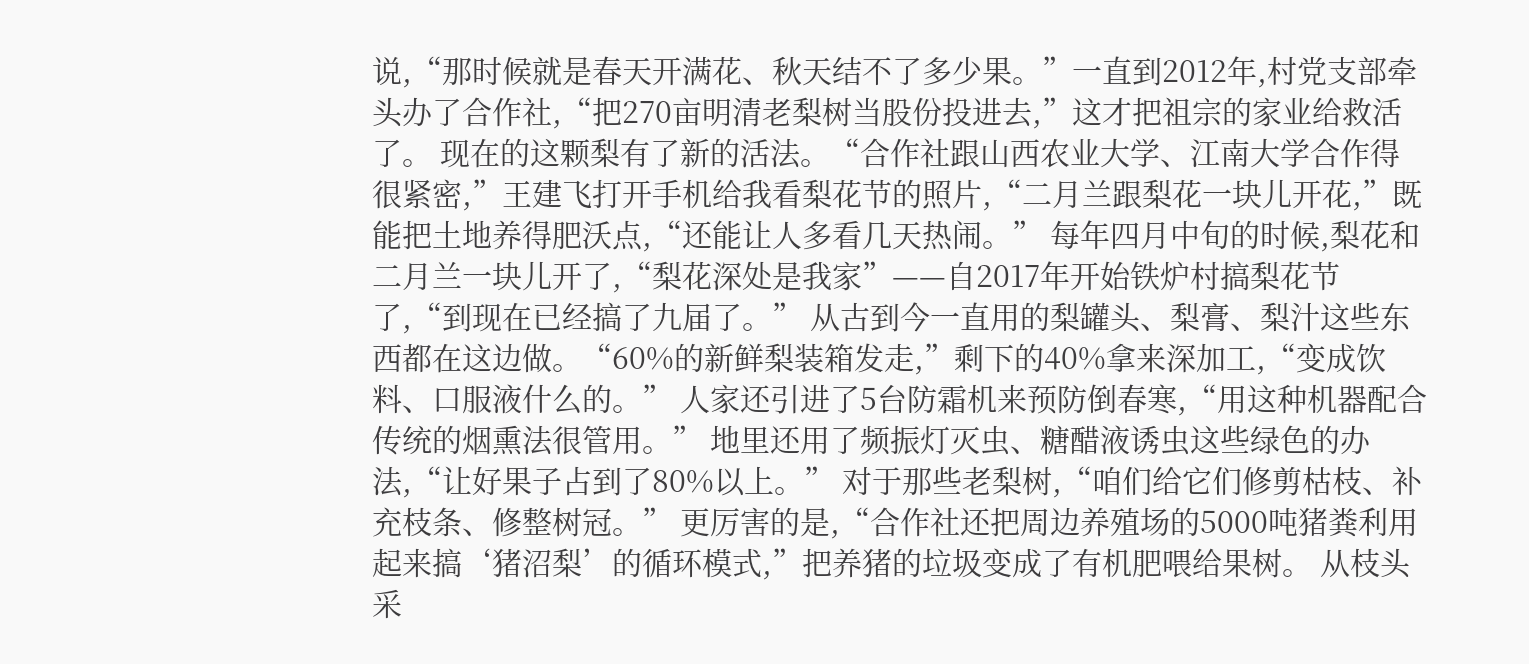说,“那时候就是春天开满花、秋天结不了多少果。”一直到2012年,村党支部牵头办了合作社,“把270亩明清老梨树当股份投进去,”这才把祖宗的家业给救活了。 现在的这颗梨有了新的活法。“合作社跟山西农业大学、江南大学合作得很紧密,”王建飞打开手机给我看梨花节的照片,“二月兰跟梨花一块儿开花,”既能把土地养得肥沃点,“还能让人多看几天热闹。” 每年四月中旬的时候,梨花和二月兰一块儿开了,“梨花深处是我家”——自2017年开始铁炉村搞梨花节了,“到现在已经搞了九届了。” 从古到今一直用的梨罐头、梨膏、梨汁这些东西都在这边做。“60%的新鲜梨装箱发走,”剩下的40%拿来深加工,“变成饮料、口服液什么的。” 人家还引进了5台防霜机来预防倒春寒,“用这种机器配合传统的烟熏法很管用。” 地里还用了频振灯灭虫、糖醋液诱虫这些绿色的办法,“让好果子占到了80%以上。” 对于那些老梨树,“咱们给它们修剪枯枝、补充枝条、修整树冠。” 更厉害的是,“合作社还把周边养殖场的5000吨猪粪利用起来搞‘猪沼梨’的循环模式,”把养猪的垃圾变成了有机肥喂给果树。 从枝头采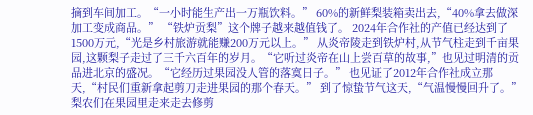摘到车间加工。“一小时能生产出一万瓶饮料。” 60%的新鲜梨装箱卖出去,“40%拿去做深加工变成商品。” “铁炉贡梨”这个牌子越来越值钱了。 2024年合作社的产值已经达到了1500万元,“光是乡村旅游就能赚200万元以上。” 从炎帝陵走到铁炉村,从节气柱走到千亩果园,这颗梨子走过了三千六百年的岁月。“它听过炎帝在山上尝百草的故事,”也见过明清的贡品进北京的盛况。“它经历过果园没人管的落寞日子。” 也见证了2012年合作社成立那天,“村民们重新拿起剪刀走进果园的那个春天。” 到了惊蛰节气这天,“气温慢慢回升了。” 梨农们在果园里走来走去修剪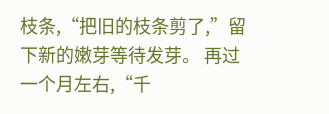枝条,“把旧的枝条剪了,”留下新的嫩芽等待发芽。 再过一个月左右,“千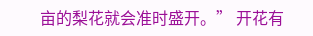亩的梨花就会准时盛开。” 开花有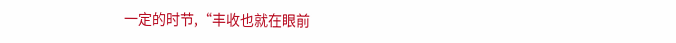一定的时节,“丰收也就在眼前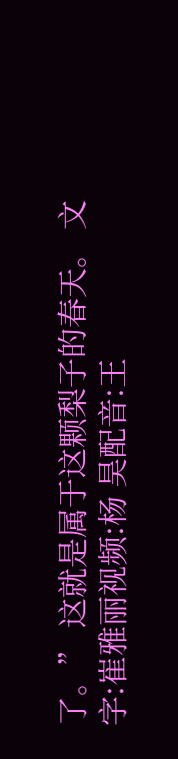了。” 这就是属于这颗梨子的春天。 文字:崔雅丽视频:杨 昊配音:王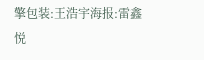擎包装:王浩宇海报:雷鑫悦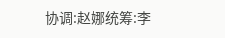协调:赵娜统筹:李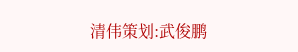清伟策划:武俊鹏